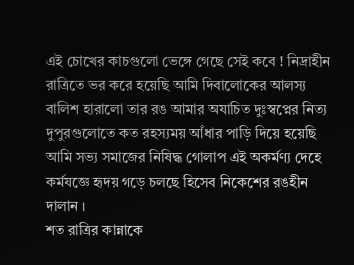এই চোখের কাচগুলো ভেঙ্গে গেছে সেই কবে ! নিদ্রাহীন রাত্রিতে ভর করে হয়েছি আমি দিবালোকের আলস্য বালিশ হারালো তার রঙ আমার অযাচিত দুঃস্বপ্নের নিত্য দুপুরগুলোতে কত রহস্যময় আঁধার পাড়ি দিয়ে হয়েছি আমি সভ্য সমাজের নিষিদ্ধ গোলাপ এই অকর্মণ্য দেহে কর্মযজ্ঞে হৃদয় গড়ে চলছে হিসেব নিকেশের রঙহীন দালান ।
শত রাত্রির কান্নাকে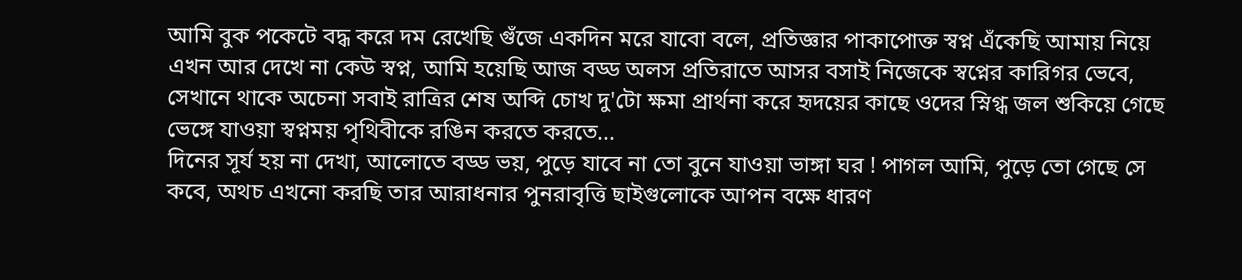আমি বুক পকেটে বদ্ধ করে দম রেখেছি গুঁজে একদিন মরে যাবো বলে, প্রতিজ্ঞার পাকাপোক্ত স্বপ্ন এঁকেছি আমায় নিয়ে এখন আর দেখে না কেউ স্বপ্ন, আমি হয়েছি আজ বড্ড অলস প্রতিরাতে আসর বসাই নিজেকে স্বপ্নের কারিগর ভেবে, সেখানে থাকে অচেনা সবাই রাত্রির শেষ অব্দি চোখ দু'টো ক্ষমা প্রার্থনা করে হৃদয়ের কাছে ওদের স্নিগ্ধ জল শুকিয়ে গেছে ভেঙ্গে যাওয়া স্বপ্নময় পৃথিবীকে রঙিন করতে করতে...
দিনের সূর্য হয় না দেখা, আলোতে বড্ড ভয়, পুড়ে যাবে না তো বুনে যাওয়া ভাঙ্গা ঘর ! পাগল আমি, পুড়ে তো গেছে সে কবে, অথচ এখনো করছি তার আরাধনার পুনরাবৃত্তি ছাইগুলোকে আপন বক্ষে ধারণ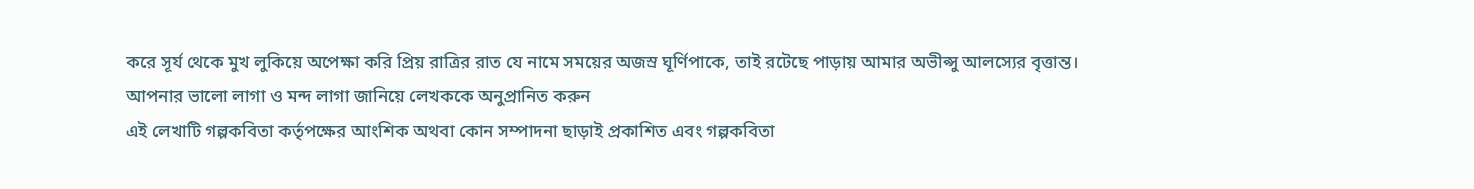করে সূর্য থেকে মুখ লুকিয়ে অপেক্ষা করি প্রিয় রাত্রির রাত যে নামে সময়ের অজস্র ঘূর্ণিপাকে, তাই রটেছে পাড়ায় আমার অভীপ্সু আলস্যের বৃত্তান্ত।
আপনার ভালো লাগা ও মন্দ লাগা জানিয়ে লেখককে অনুপ্রানিত করুন
এই লেখাটি গল্পকবিতা কর্তৃপক্ষের আংশিক অথবা কোন সম্পাদনা ছাড়াই প্রকাশিত এবং গল্পকবিতা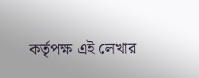কর্তৃপক্ষ এই লেখার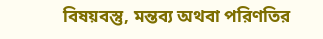বিষয়বস্তু, মন্তব্য অথবা পরিণতির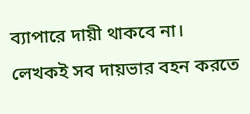ব্যাপারে দায়ী থাকবে না। লেখকই সব দায়ভার বহন করতে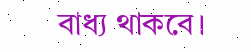বাধ্য থাকবে।